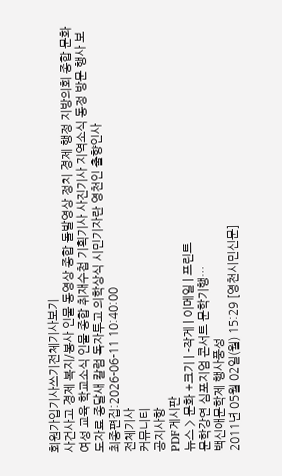회원가입기사쓰기전체기사보기
사건사고 경제 복지/봉사 인물 동영상 종합 돌발영상 정치 경제 행정 지방의회 종합 문화 여성 교육 학교소식 인물 종합 취재수첩 기획기사 사진기사 지역소식 동정 방문 행사 보도자료 종달새 칼럼 독자투고 의학상식 시민기자란 영천인 출향인사
최종편집:2026-06-11 10:40:00
전체기사
커뮤니티
공지사항
PDF게시판
뉴스 > 문화 +크기 | -작게 | 이메일 | 프린트
문학강연 심포지엄 콘서트 문학기행…
백신애문학제 행사풍성
2011년 05월 02일(월) 15:29 [영천시민신문]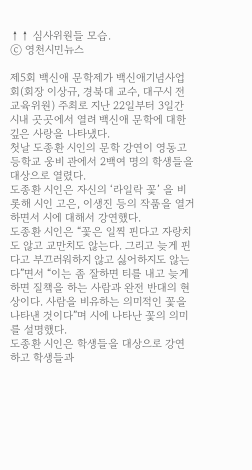↑↑ 심사위원들 모습.
ⓒ 영천시민뉴스

제5회 백신애 문학제가 백신애기념사업회(회장 이상규, 경북대 교수, 대구시 전 교육위원) 주최로 지난 22일부터 3일간 시내 곳곳에서 열려 백신애 문학에 대한 깊은 사랑을 나타냈다.
첫날 도종환 시인의 문학 강연이 영동고등학교 웅비 관에서 2백여 명의 학생들을 대상으로 열렸다.
도종환 시인은 자신의 ‘라일락 꽃’ 을 비롯해 시인 고은, 이생진 등의 작품을 열거하면서 시에 대해서 강연했다.
도종환 시인은 “꽃은 일찍 핀다고 자랑치도 않고 교만치도 않는다. 그리고 늦게 핀다고 부끄러워하지 않고 싫어하지도 않는다”면서 “이는 좀 잘하면 티를 내고 늦게 하면 질책을 하는 사람과 완전 반대의 현상이다. 사람을 비유하는 의미적인 꽃을 나타낸 것이다”며 시에 나타난 꽃의 의미를 설명했다.
도종환 시인은 학생들을 대상으로 강연하고 학생들과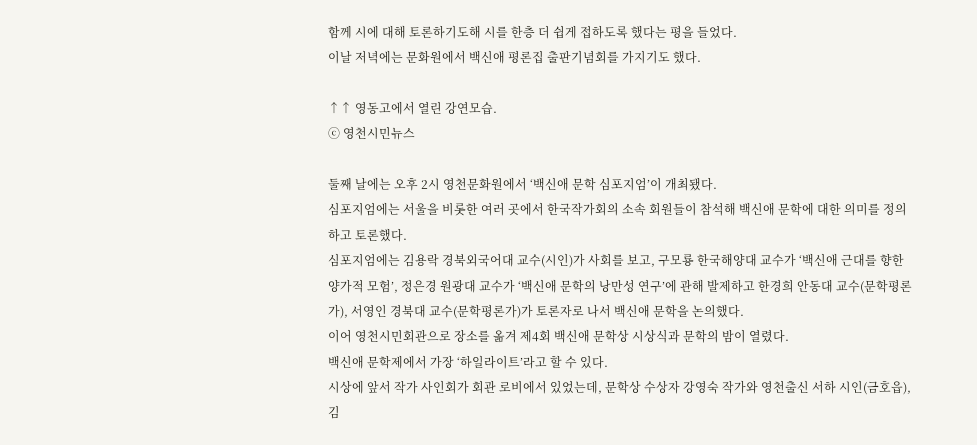함께 시에 대해 토론하기도해 시를 한층 더 쉽게 접하도록 했다는 평을 들었다.
이날 저녁에는 문화원에서 백신애 평론집 출판기념회를 가지기도 했다.

↑↑ 영동고에서 열린 강연모습.
ⓒ 영천시민뉴스

둘째 날에는 오후 2시 영천문화원에서 ‘백신애 문학 심포지엄’이 개최됐다.
심포지엄에는 서울을 비롯한 여러 곳에서 한국작가회의 소속 회원들이 참석해 백신애 문학에 대한 의미를 정의하고 토론했다.
심포지엄에는 김용락 경북외국어대 교수(시인)가 사회를 보고, 구모룡 한국해양대 교수가 ‘백신애 근대를 향한 양가적 모험’, 정은경 원광대 교수가 ‘백신애 문학의 낭만성 연구’에 관해 발제하고 한경희 안동대 교수(문학평론가), 서영인 경북대 교수(문학평론가)가 토론자로 나서 백신애 문학을 논의했다.
이어 영천시민회관으로 장소를 옮겨 제4회 백신애 문학상 시상식과 문학의 밤이 열렸다.
백신애 문학제에서 가장 ‘하일라이트’라고 할 수 있다.
시상에 앞서 작가 사인회가 회관 로비에서 있었는데, 문학상 수상자 강영숙 작가와 영천출신 서하 시인(금호읍), 김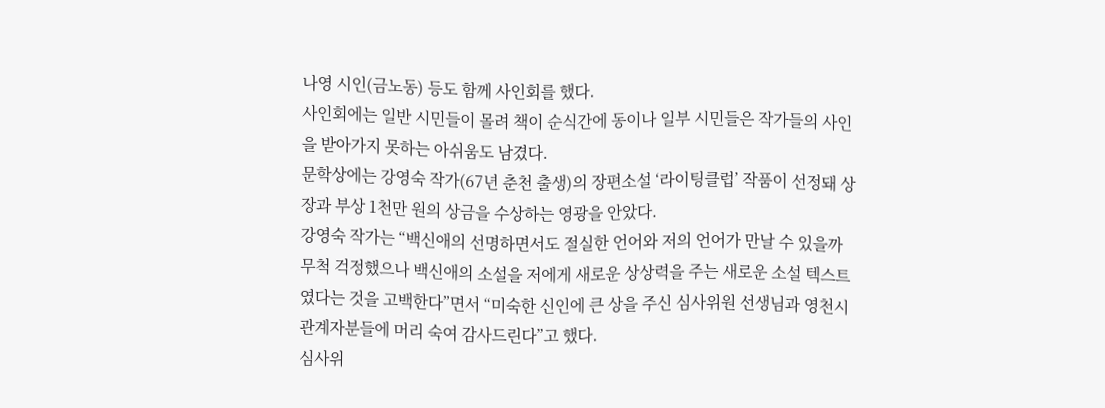나영 시인(금노동) 등도 함께 사인회를 했다.
사인회에는 일반 시민들이 몰려 책이 순식간에 동이나 일부 시민들은 작가들의 사인을 받아가지 못하는 아쉬움도 남겼다.
문학상에는 강영숙 작가(67년 춘천 출생)의 장편소설 ‘라이팅클럽’ 작품이 선정돼 상장과 부상 1천만 원의 상금을 수상하는 영광을 안았다.
강영숙 작가는 “백신애의 선명하면서도 절실한 언어와 저의 언어가 만날 수 있을까 무척 걱정했으나 백신애의 소설을 저에게 새로운 상상력을 주는 새로운 소설 텍스트였다는 것을 고백한다”면서 “미숙한 신인에 큰 상을 주신 심사위원 선생님과 영천시 관계자분들에 머리 숙여 감사드린다”고 했다.
심사위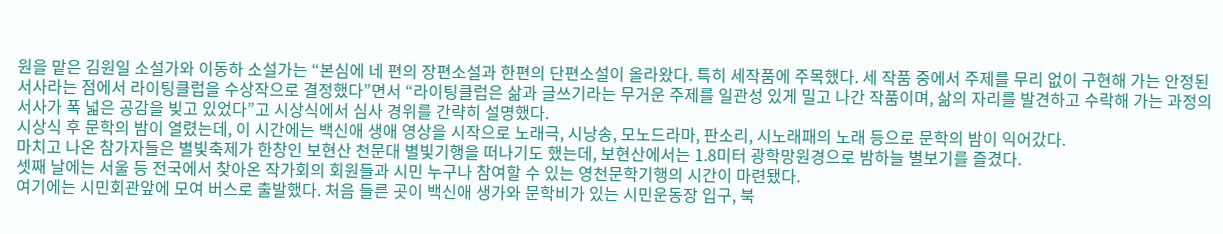원을 맡은 김원일 소설가와 이동하 소설가는 “본심에 네 편의 장편소설과 한편의 단편소설이 올라왔다. 특히 세작품에 주목했다. 세 작품 중에서 주제를 무리 없이 구현해 가는 안정된 서사라는 점에서 라이팅클럽을 수상작으로 결정했다”면서 “라이팅클럽은 삶과 글쓰기라는 무거운 주제를 일관성 있게 밀고 나간 작품이며, 삶의 자리를 발견하고 수락해 가는 과정의 서사가 폭 넓은 공감을 빚고 있었다”고 시상식에서 심사 경위를 간략히 설명했다.
시상식 후 문학의 밤이 열렸는데, 이 시간에는 백신애 생애 영상을 시작으로 노래극, 시낭송, 모노드라마, 판소리, 시노래패의 노래 등으로 문학의 밤이 익어갔다.
마치고 나온 참가자들은 별빛축제가 한창인 보현산 천문대 별빛기행을 떠나기도 했는데, 보현산에서는 1.8미터 광학망원경으로 밤하늘 별보기를 즐겼다.
셋째 날에는 서울 등 전국에서 찾아온 작가회의 회원들과 시민 누구나 참여할 수 있는 영천문학기행의 시간이 마련됐다.
여기에는 시민회관앞에 모여 버스로 출발했다. 처음 들른 곳이 백신애 생가와 문학비가 있는 시민운동장 입구, 북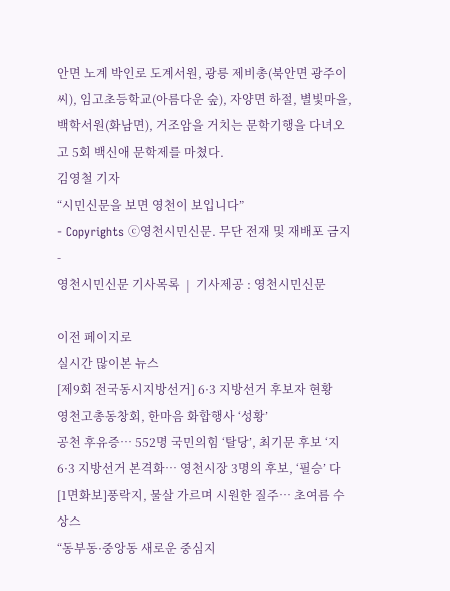안면 노계 박인로 도계서원, 광릉 제비총(북안면 광주이씨), 임고초등학교(아름다운 숲), 자양면 하절, 별빛마을, 백학서원(화남면), 거조암을 거치는 문학기행을 다녀오고 5회 백신애 문학제를 마쳤다.
김영철 기자
“시민신문을 보면 영천이 보입니다”
- Copyrights ⓒ영천시민신문. 무단 전재 및 재배포 금지 -
영천시민신문 기사목록  |  기사제공 : 영천시민신문

이전 페이지로
실시간 많이본 뉴스
[제9회 전국동시지방선거] 6·3 지방선거 후보자 현황
영천고총동창회, 한마음 화합행사 ‘성황’
공천 후유증… 552명 국민의힘 ‘탈당’, 최기문 후보 ‘지
6·3 지방선거 본격화… 영천시장 3명의 후보, ‘필승’ 다
[1면화보]풍락지, 물살 가르며 시원한 질주… 초여름 수상스
“동부동·중앙동 새로운 중심지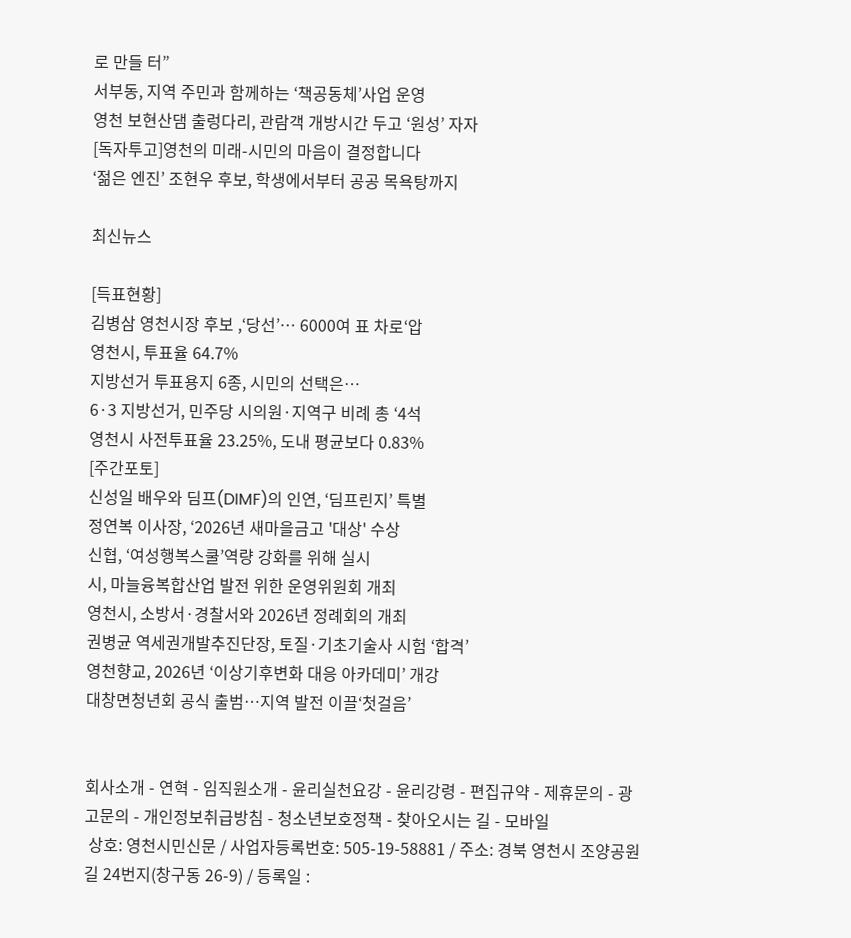로 만들 터”
서부동, 지역 주민과 함께하는 ‘책공동체’사업 운영
영천 보현산댐 출렁다리, 관람객 개방시간 두고 ‘원성’ 자자
[독자투고]영천의 미래-시민의 마음이 결정합니다
‘젊은 엔진’ 조현우 후보, 학생에서부터 공공 목욕탕까지

최신뉴스

[득표현황]
김병삼 영천시장 후보 ,‘당선’… 6000여 표 차로‘압
영천시, 투표율 64.7%
지방선거 투표용지 6종, 시민의 선택은…
6·3 지방선거, 민주당 시의원·지역구 비례 총 ‘4석
영천시 사전투표율 23.25%, 도내 평균보다 0.83%
[주간포토]
신성일 배우와 딤프(DIMF)의 인연, ‘딤프린지’ 특별
정연복 이사장, ‘2026년 새마을금고 '대상' 수상
신협, ‘여성행복스쿨’역량 강화를 위해 실시
시, 마늘융복합산업 발전 위한 운영위원회 개최
영천시, 소방서·경찰서와 2026년 정례회의 개최
권병균 역세권개발추진단장, 토질·기초기술사 시험 ‘합격’
영천향교, 2026년 ‘이상기후변화 대응 아카데미’ 개강
대창면청년회 공식 출범…지역 발전 이끌‘첫걸음’


회사소개 - 연혁 - 임직원소개 - 윤리실천요강 - 윤리강령 - 편집규약 - 제휴문의 - 광고문의 - 개인정보취급방침 - 청소년보호정책 - 찾아오시는 길 - 모바일
 상호: 영천시민신문 / 사업자등록번호: 505-19-58881 / 주소: 경북 영천시 조양공원길 24번지(창구동 26-9) / 등록일 :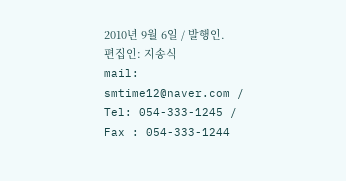2010년 9월 6일 / 발행인.편집인: 지송식
mail: smtime12@naver.com / Tel: 054-333-1245 / Fax : 054-333-1244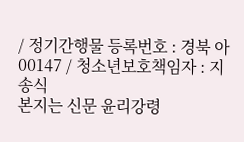/ 정기간행물 등록번호 : 경북 아00147 / 청소년보호책임자 : 지송식
본지는 신문 윤리강령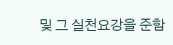및 그 실천요강을 준함